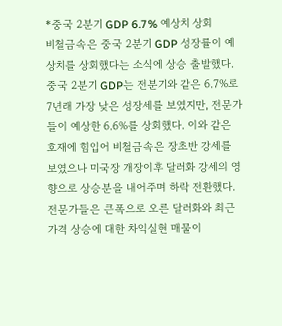*중국 2분기 GDP 6.7% 예상치 상회
비철금속은 중국 2분기 GDP 성장률이 예상치를 상회했다는 소식에 상승 출발했다. 중국 2분기 GDP는 전분기와 같은 6.7%로 7년래 가장 낮은 성장세를 보였지만, 전문가들이 예상한 6.6%를 상회했다. 이와 같은 호재에 힘입어 비철금속은 장초반 강세를 보였으나 미국장 개장이후 달러화 강세의 영향으로 상승분을 내어주며 하락 전환했다.
전문가들은 큰폭으로 오른 달러화와 최근 가격 상승에 대한 차익실현 매물이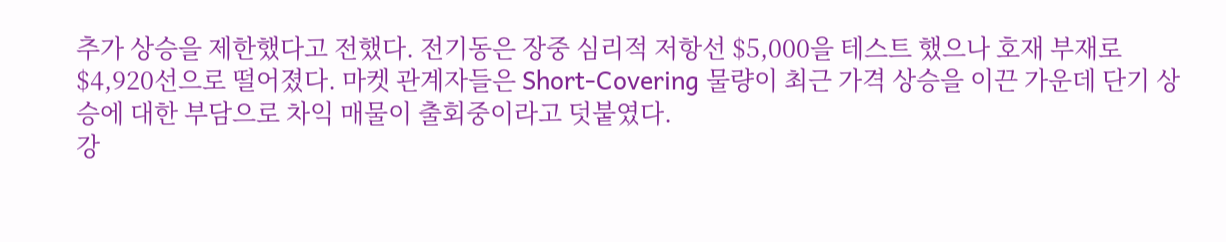추가 상승을 제한했다고 전했다. 전기동은 장중 심리적 저항선 $5,000을 테스트 했으나 호재 부재로 $4,920선으로 떨어졌다. 마켓 관계자들은 Short-Covering 물량이 최근 가격 상승을 이끈 가운데 단기 상승에 대한 부담으로 차익 매물이 출회중이라고 덧붙였다.
강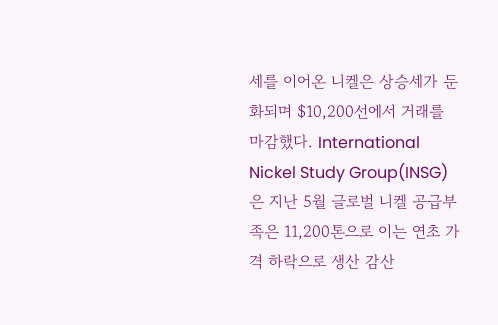세를 이어온 니켈은 상승세가 둔화되며 $10,200선에서 거래를 마감했다. International Nickel Study Group(INSG) 은 지난 5월 글로벌 니켈 공급부족은 11,200톤으로 이는 연초 가격 하락으로 생산 감산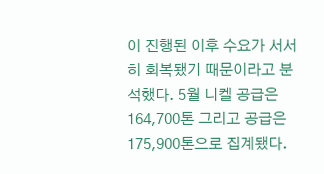이 진행된 이후 수요가 서서히 회복됐기 때문이라고 분석했다. 5월 니켈 공급은 164,700톤 그리고 공급은 175,900톤으로 집계됐다.